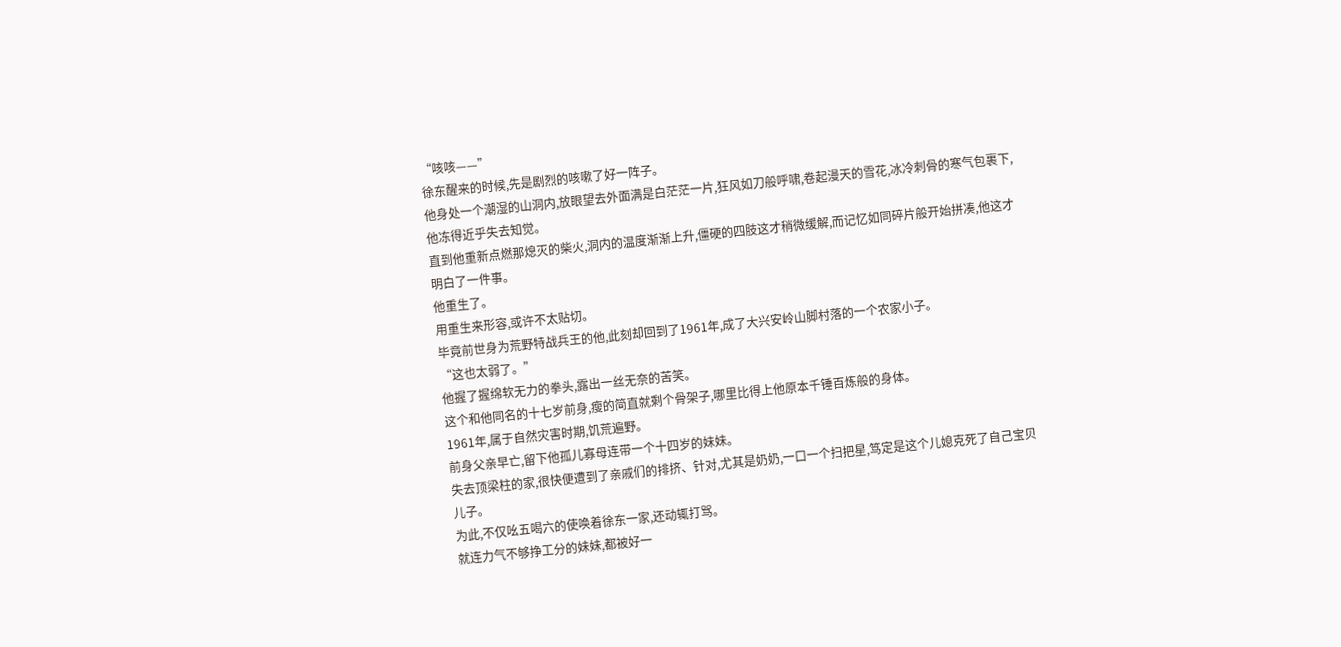“咳咳——”
徐东醒来的时候,先是剧烈的咳嗽了好一阵子。
他身处一个潮湿的山洞内,放眼望去外面满是白茫茫一片,狂风如刀般呼啸,卷起漫天的雪花,冰冷刺骨的寒气包裹下,他冻得近乎失去知觉。
直到他重新点燃那熄灭的柴火,洞内的温度渐渐上升,僵硬的四肢这才稍微缓解,而记忆如同碎片般开始拼凑,他这才明白了一件事。
他重生了。
用重生来形容,或许不太贴切。
毕竟前世身为荒野特战兵王的他,此刻却回到了1961年,成了大兴安岭山脚村落的一个农家小子。
“这也太弱了。”
他握了握绵软无力的拳头,露出一丝无奈的苦笑。
这个和他同名的十七岁前身,瘦的简直就剩个骨架子,哪里比得上他原本千锤百炼般的身体。
1961年,属于自然灾害时期,饥荒遍野。
前身父亲早亡,留下他孤儿寡母连带一个十四岁的妹妹。
失去顶梁柱的家,很快便遭到了亲戚们的排挤、针对,尤其是奶奶,一口一个扫把星,笃定是这个儿媳克死了自己宝贝儿子。
为此,不仅吆五喝六的使唤着徐东一家,还动辄打骂。
就连力气不够挣工分的妹妹,都被好一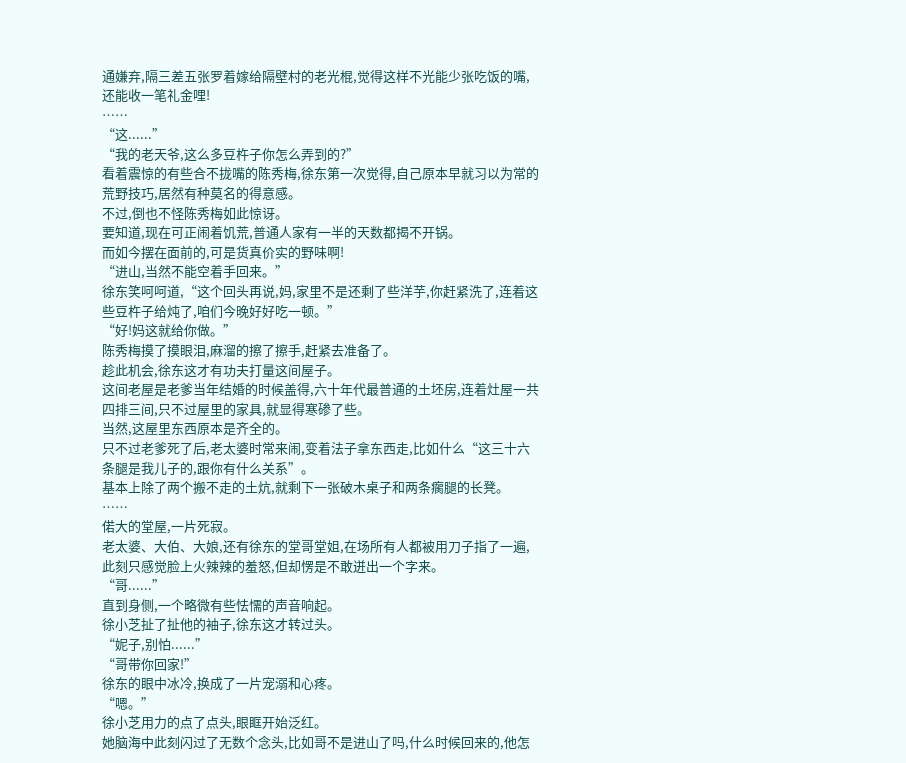通嫌弃,隔三差五张罗着嫁给隔壁村的老光棍,觉得这样不光能少张吃饭的嘴,还能收一笔礼金哩!
……
“这......”
“我的老天爷,这么多豆杵子你怎么弄到的?”
看着震惊的有些合不拢嘴的陈秀梅,徐东第一次觉得,自己原本早就习以为常的荒野技巧,居然有种莫名的得意感。
不过,倒也不怪陈秀梅如此惊讶。
要知道,现在可正闹着饥荒,普通人家有一半的天数都揭不开锅。
而如今摆在面前的,可是货真价实的野味啊!
“进山,当然不能空着手回来。”
徐东笑呵呵道,“这个回头再说,妈,家里不是还剩了些洋芋,你赶紧洗了,连着这些豆杵子给炖了,咱们今晚好好吃一顿。”
“好!妈这就给你做。”
陈秀梅摸了摸眼泪,麻溜的擦了擦手,赶紧去准备了。
趁此机会,徐东这才有功夫打量这间屋子。
这间老屋是老爹当年结婚的时候盖得,六十年代最普通的土坯房,连着灶屋一共四排三间,只不过屋里的家具,就显得寒碜了些。
当然,这屋里东西原本是齐全的。
只不过老爹死了后,老太婆时常来闹,变着法子拿东西走,比如什么“这三十六条腿是我儿子的,跟你有什么关系”。
基本上除了两个搬不走的土炕,就剩下一张破木桌子和两条瘸腿的长凳。
……
偌大的堂屋,一片死寂。
老太婆、大伯、大娘,还有徐东的堂哥堂姐,在场所有人都被用刀子指了一遍,此刻只感觉脸上火辣辣的羞怒,但却愣是不敢迸出一个字来。
“哥......”
直到身侧,一个略微有些怯懦的声音响起。
徐小芝扯了扯他的袖子,徐东这才转过头。
“妮子,别怕......”
“哥带你回家!”
徐东的眼中冰冷,换成了一片宠溺和心疼。
“嗯。”
徐小芝用力的点了点头,眼眶开始泛红。
她脑海中此刻闪过了无数个念头,比如哥不是进山了吗,什么时候回来的,他怎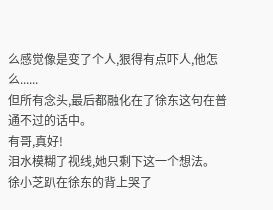么感觉像是变了个人,狠得有点吓人,他怎么......
但所有念头,最后都融化在了徐东这句在普通不过的话中。
有哥,真好!
泪水模糊了视线,她只剩下这一个想法。
徐小芝趴在徐东的背上哭了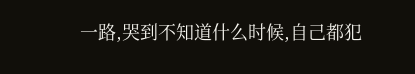一路,哭到不知道什么时候,自己都犯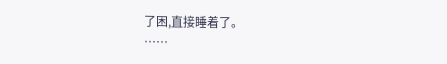了困,直接睡着了。
……